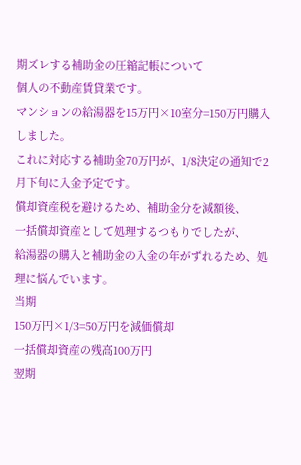期ズレする補助金の圧縮記帳について
個人の不動産賃貸業です。
マンションの給湯器を15万円×10室分=150万円購入しました。
これに対応する補助金70万円が、1/8決定の通知で2月下旬に入金予定です。
償却資産税を避けるため、補助金分を減額後、
一括償却資産として処理するつもりでしたが、
給湯器の購入と補助金の入金の年がずれるため、処理に悩んでいます。
当期
150万円×1/3=50万円を減価償却
一括償却資産の残高100万円
翌期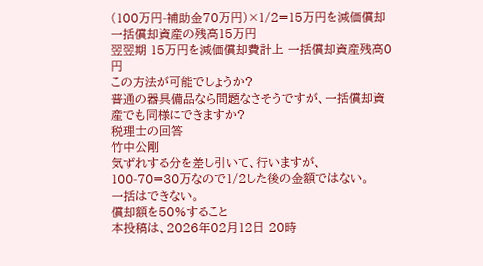(100万円-補助金70万円)×1/2=15万円を減価償却
一括償却資産の残高15万円
翌翌期 15万円を減価償却費計上 一括償却資産残高0円
この方法が可能でしょうか?
普通の器具備品なら問題なさそうですが、一括償却資産でも同様にできますか?
税理士の回答
竹中公剛
気ずれする分を差し引いて、行いますが、
100-70=30万なので1/2した後の金額ではない。
一括はできない。
償却額を50%すること
本投稿は、2026年02月12日 20時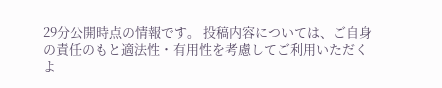29分公開時点の情報です。 投稿内容については、ご自身の責任のもと適法性・有用性を考慮してご利用いただくよ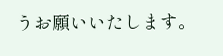うお願いいたします。